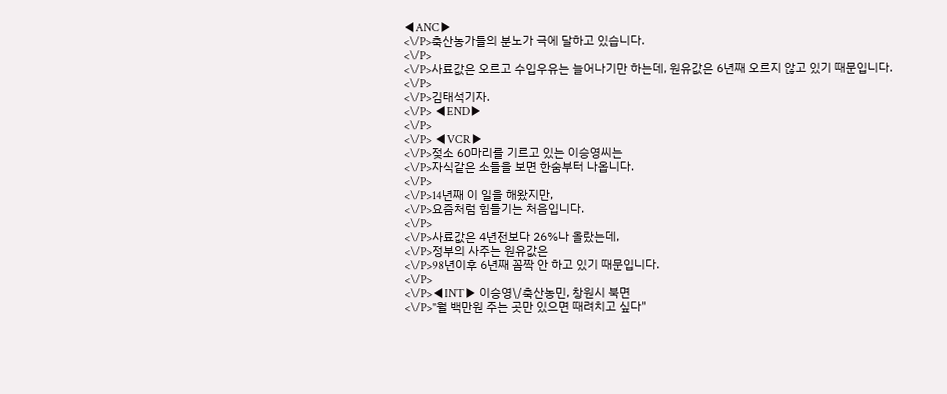◀ANC▶
<\/P>축산농가들의 분노가 극에 달하고 있습니다.
<\/P>
<\/P>사료값은 오르고 수입우유는 늘어나기만 하는데, 원유값은 6년째 오르지 않고 있기 때문입니다.
<\/P>
<\/P>김태석기자.
<\/P> ◀END▶
<\/P>
<\/P> ◀VCR▶
<\/P>젖소 60마리를 기르고 있는 이승영씨는
<\/P>자식같은 소들을 보면 한숨부터 나옵니다.
<\/P>
<\/P>14년째 이 일을 해왔지만,
<\/P>요즘처럼 힘들기는 처음입니다.
<\/P>
<\/P>사료값은 4년전보다 26%나 올랐는데,
<\/P>정부의 사주는 원유값은
<\/P>98년이후 6년째 꼼짝 안 하고 있기 때문입니다.
<\/P>
<\/P>◀INT▶ 이승영\/축산농민, 창원시 북면
<\/P>"월 백만원 주는 곳만 있으면 때려치고 싶다"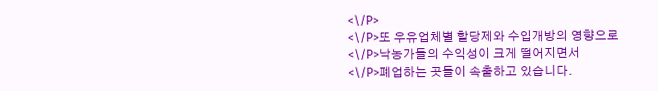<\/P>
<\/P>또 우유업체별 할당제와 수입개방의 영향으로
<\/P>낙농가들의 수익성이 크게 떨어지면서
<\/P>폐업하는 곳들이 속출하고 있습니다.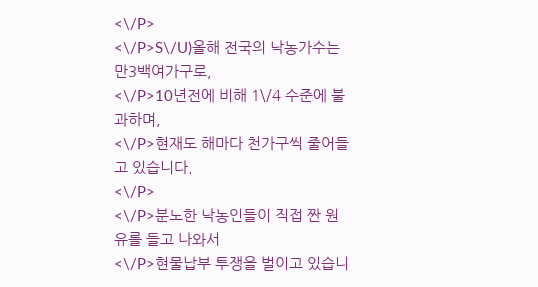<\/P>
<\/P>S\/U)올해 전국의 낙농가수는 만3백여가구로,
<\/P>10년전에 비해 1\/4 수준에 불과하며,
<\/P>현재도 해마다 천가구씩 줄어들고 있습니다.
<\/P>
<\/P>분노한 낙농인들이 직접 짠 원유를 들고 나와서
<\/P>현물납부 투쟁을 벌이고 있습니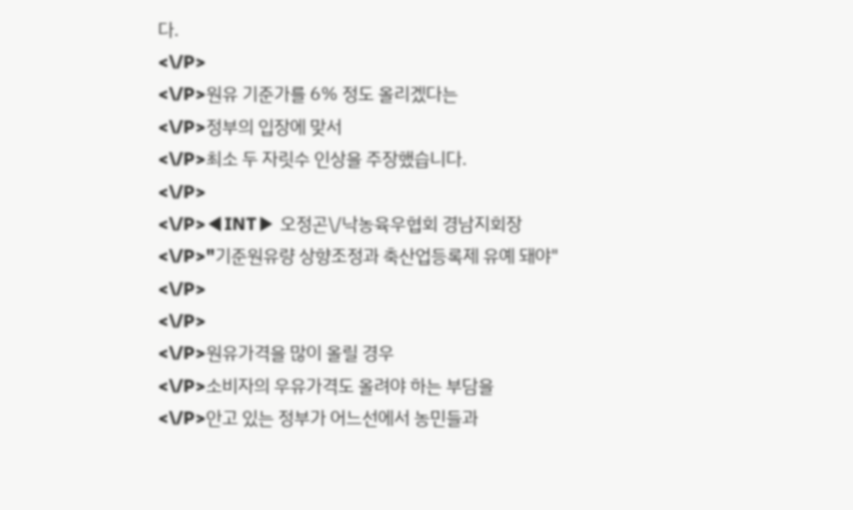다.
<\/P>
<\/P>원유 기준가를 6% 정도 올리겠다는
<\/P>정부의 입장에 맞서
<\/P>최소 두 자릿수 인상을 주장했습니다.
<\/P>
<\/P>◀INT▶ 오정곤\/낙농육우협회 경남지회장
<\/P>"기준원유량 상향조정과 축산업등록제 유예 돼야"
<\/P>
<\/P>
<\/P>원유가격을 많이 올릴 경우
<\/P>소비자의 우유가격도 올려야 하는 부담을
<\/P>안고 있는 정부가 어느선에서 농민들과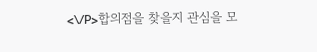<\/P>합의점을 찾을지 관심을 모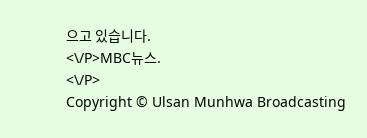으고 있습니다.
<\/P>MBC뉴스.
<\/P>
Copyright © Ulsan Munhwa Broadcasting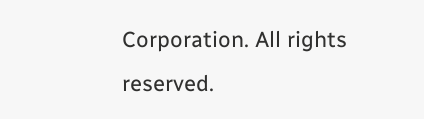Corporation. All rights reserved.